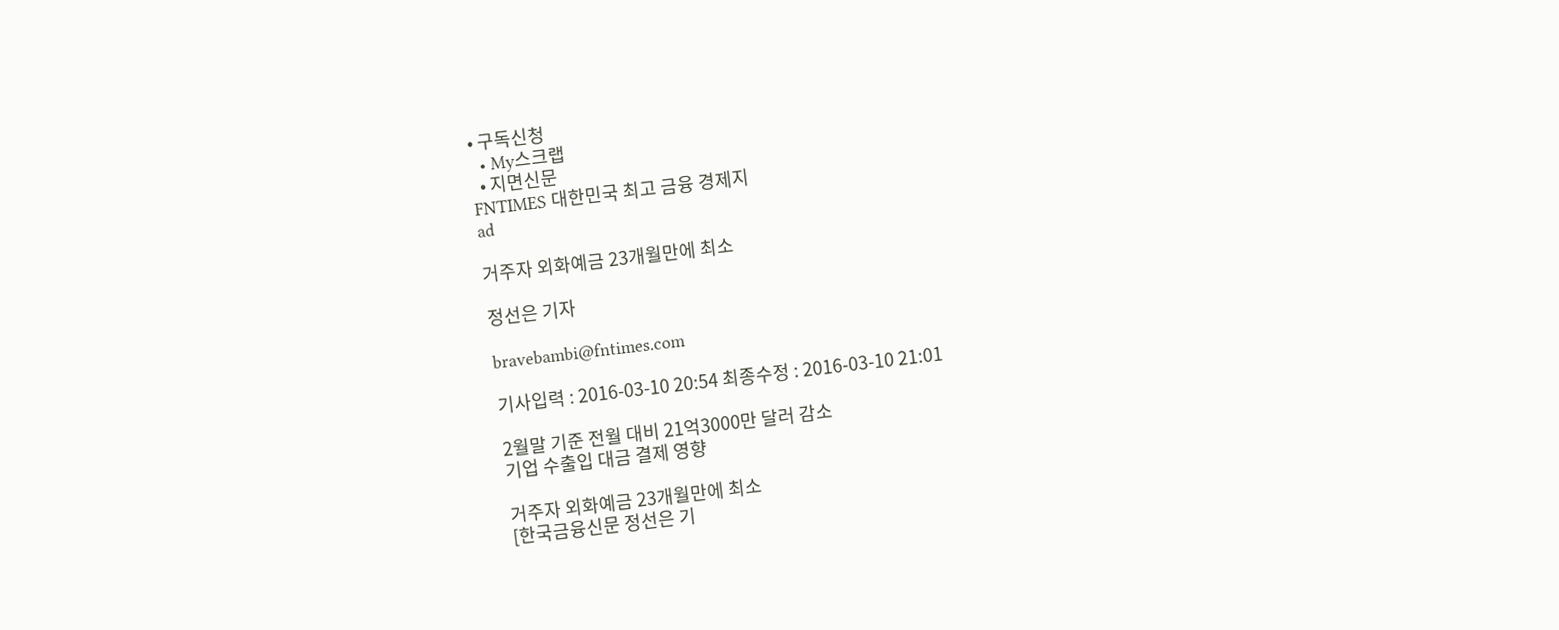• 구독신청
  • My스크랩
  • 지면신문
FNTIMES 대한민국 최고 금융 경제지
ad

거주자 외화예금 23개월만에 최소

정선은 기자

bravebambi@fntimes.com

기사입력 : 2016-03-10 20:54 최종수정 : 2016-03-10 21:01

2월말 기준 전월 대비 21억3000만 달러 감소
기업 수출입 대금 결제 영향

거주자 외화예금 23개월만에 최소
[한국금융신문 정선은 기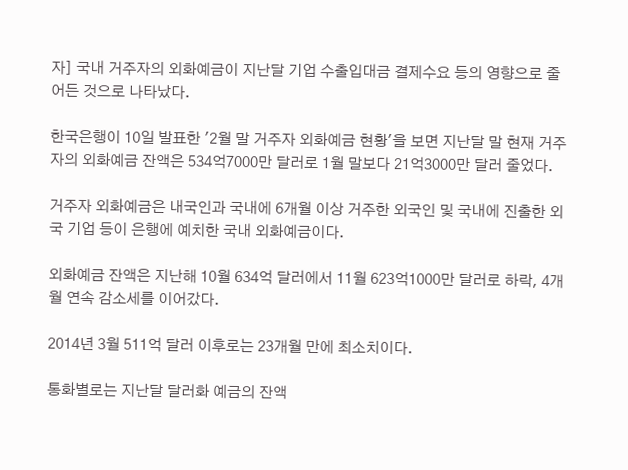자] 국내 거주자의 외화예금이 지난달 기업 수출입대금 결제수요 등의 영향으로 줄어든 것으로 나타났다.

한국은행이 10일 발표한 '2월 말 거주자 외화예금 현황'을 보면 지난달 말 현재 거주자의 외화예금 잔액은 534억7000만 달러로 1월 말보다 21억3000만 달러 줄었다.

거주자 외화예금은 내국인과 국내에 6개월 이상 거주한 외국인 및 국내에 진출한 외국 기업 등이 은행에 예치한 국내 외화예금이다.

외화예금 잔액은 지난해 10월 634억 달러에서 11월 623억1000만 달러로 하락, 4개월 연속 감소세를 이어갔다.

2014년 3월 511억 달러 이후로는 23개월 만에 최소치이다.

통화별로는 지난달 달러화 예금의 잔액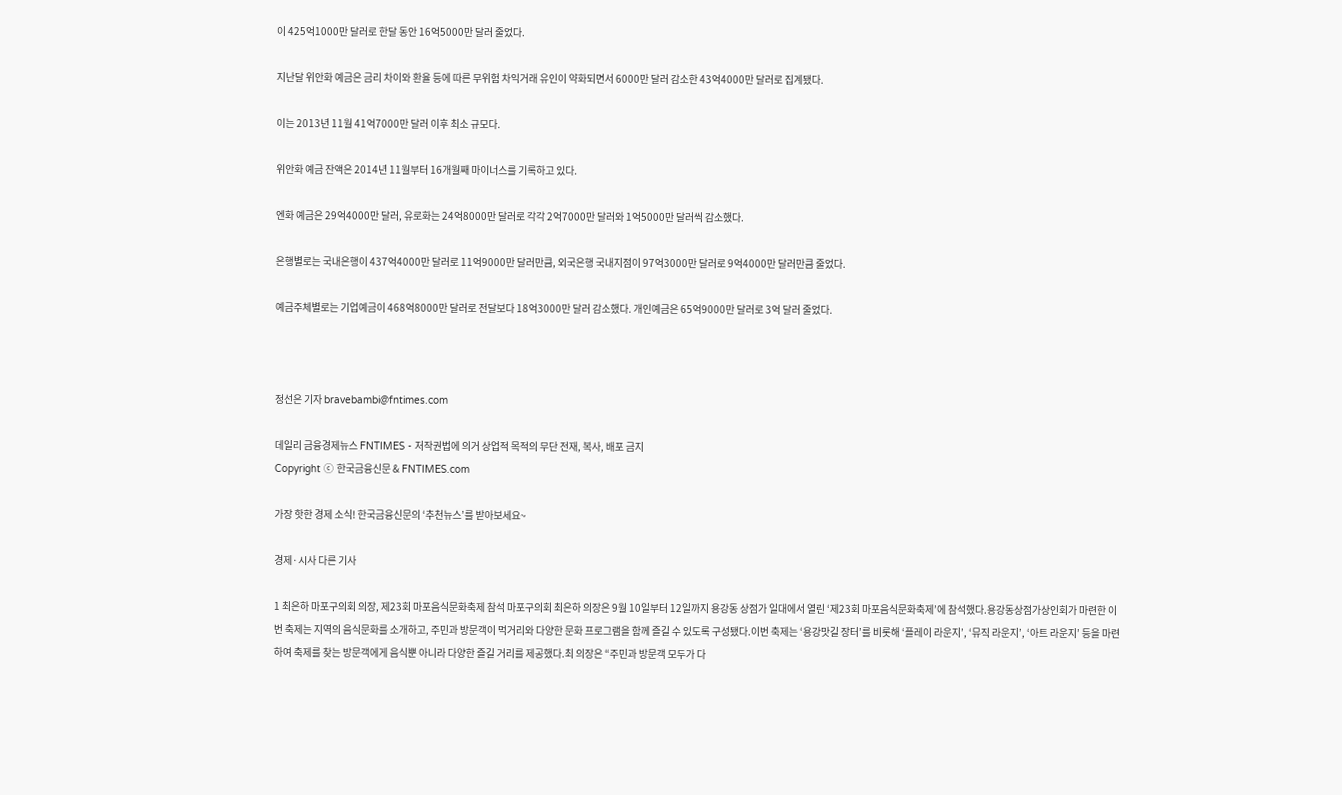이 425억1000만 달러로 한달 동안 16억5000만 달러 줄었다.

지난달 위안화 예금은 금리 차이와 환율 등에 따른 무위험 차익거래 유인이 약화되면서 6000만 달러 감소한 43억4000만 달러로 집계됐다.

이는 2013년 11월 41억7000만 달러 이후 최소 규모다.

위안화 예금 잔액은 2014년 11월부터 16개월째 마이너스를 기록하고 있다.

엔화 예금은 29억4000만 달러, 유로화는 24억8000만 달러로 각각 2억7000만 달러와 1억5000만 달러씩 감소했다.

은행별로는 국내은행이 437억4000만 달러로 11억9000만 달러만큼, 외국은행 국내지점이 97억3000만 달러로 9억4000만 달러만큼 줄었다.

예금주체별로는 기업예금이 468억8000만 달러로 전달보다 18억3000만 달러 감소했다. 개인예금은 65억9000만 달러로 3억 달러 줄었다.



정선은 기자 bravebambi@fntimes.com

데일리 금융경제뉴스 FNTIMES - 저작권법에 의거 상업적 목적의 무단 전재, 복사, 배포 금지
Copyright ⓒ 한국금융신문 & FNTIMES.com

가장 핫한 경제 소식! 한국금융신문의 ‘추천뉴스’를 받아보세요~

경제·시사 다른 기사

1 최은하 마포구의회 의장, 제23회 마포음식문화축제 참석 마포구의회 최은하 의장은 9월 10일부터 12일까지 용강동 상점가 일대에서 열린 ‘제23회 마포음식문화축제’에 참석했다.용강동상점가상인회가 마련한 이번 축제는 지역의 음식문화를 소개하고, 주민과 방문객이 먹거리와 다양한 문화 프로그램을 함께 즐길 수 있도록 구성됐다.이번 축제는 ‘용강맛길 장터’를 비롯해 ‘플레이 라운지’, ‘뮤직 라운지’, ‘아트 라운지’ 등을 마련하여 축제를 찾는 방문객에게 음식뿐 아니라 다양한 즐길 거리를 제공했다.최 의장은 “주민과 방문객 모두가 다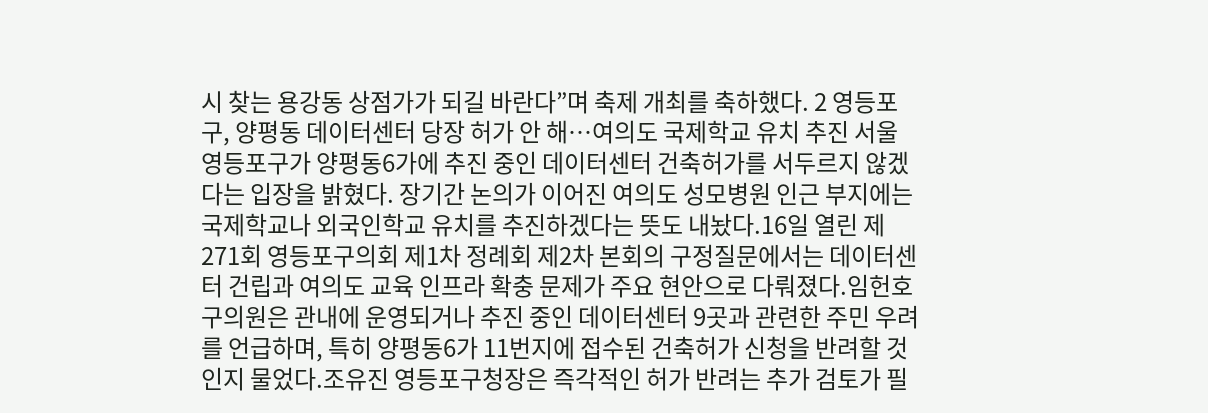시 찾는 용강동 상점가가 되길 바란다”며 축제 개최를 축하했다. 2 영등포구, 양평동 데이터센터 당장 허가 안 해…여의도 국제학교 유치 추진 서울 영등포구가 양평동6가에 추진 중인 데이터센터 건축허가를 서두르지 않겠다는 입장을 밝혔다. 장기간 논의가 이어진 여의도 성모병원 인근 부지에는 국제학교나 외국인학교 유치를 추진하겠다는 뜻도 내놨다.16일 열린 제271회 영등포구의회 제1차 정례회 제2차 본회의 구정질문에서는 데이터센터 건립과 여의도 교육 인프라 확충 문제가 주요 현안으로 다뤄졌다.임헌호 구의원은 관내에 운영되거나 추진 중인 데이터센터 9곳과 관련한 주민 우려를 언급하며, 특히 양평동6가 11번지에 접수된 건축허가 신청을 반려할 것인지 물었다.조유진 영등포구청장은 즉각적인 허가 반려는 추가 검토가 필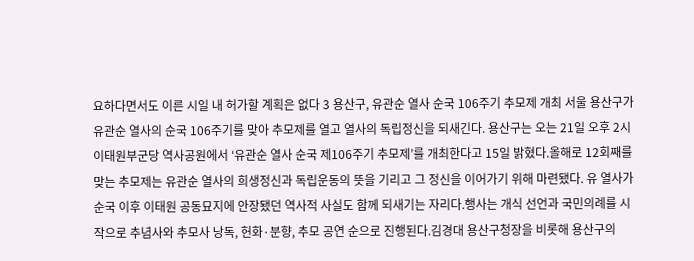요하다면서도 이른 시일 내 허가할 계획은 없다 3 용산구, 유관순 열사 순국 106주기 추모제 개최 서울 용산구가 유관순 열사의 순국 106주기를 맞아 추모제를 열고 열사의 독립정신을 되새긴다. 용산구는 오는 21일 오후 2시 이태원부군당 역사공원에서 ‘유관순 열사 순국 제106주기 추모제’를 개최한다고 15일 밝혔다.올해로 12회째를 맞는 추모제는 유관순 열사의 희생정신과 독립운동의 뜻을 기리고 그 정신을 이어가기 위해 마련됐다. 유 열사가 순국 이후 이태원 공동묘지에 안장됐던 역사적 사실도 함께 되새기는 자리다.행사는 개식 선언과 국민의례를 시작으로 추념사와 추모사 낭독, 헌화·분향, 추모 공연 순으로 진행된다.김경대 용산구청장을 비롯해 용산구의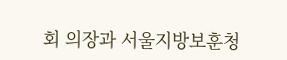회 의장과 서울지방보훈청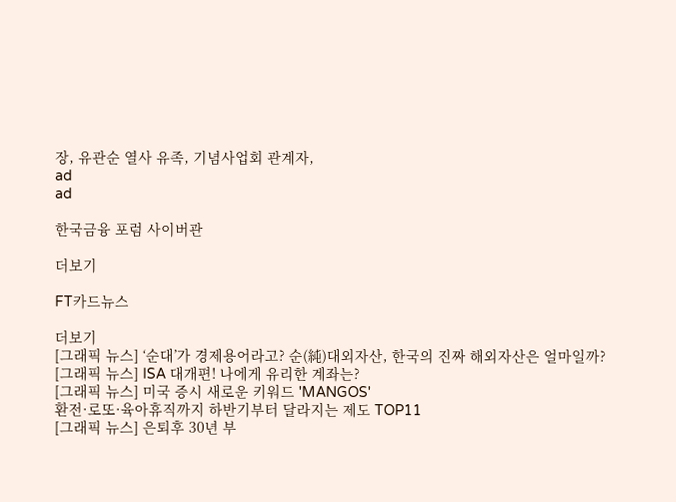장, 유관순 열사 유족, 기념사업회 관계자,
ad
ad

한국금융 포럼 사이버관

더보기

FT카드뉴스

더보기
[그래픽 뉴스] ‘순대’가 경제용어라고? 순(純)대외자산, 한국의 진짜 해외자산은 얼마일까?
[그래픽 뉴스] ISA 대개편! 나에게 유리한 계좌는?
[그래픽 뉴스] 미국 증시 새로운 키워드 'MANGOS'
환전·로또·육아휴직까지 하반기부터 달라지는 제도 TOP11
[그래픽 뉴스] 은퇴후 30년 부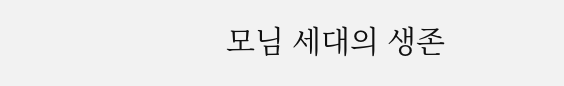모님 세대의 생존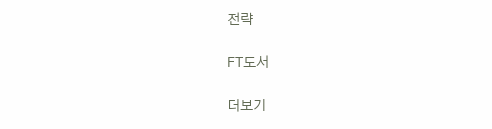전략

FT도서

더보기